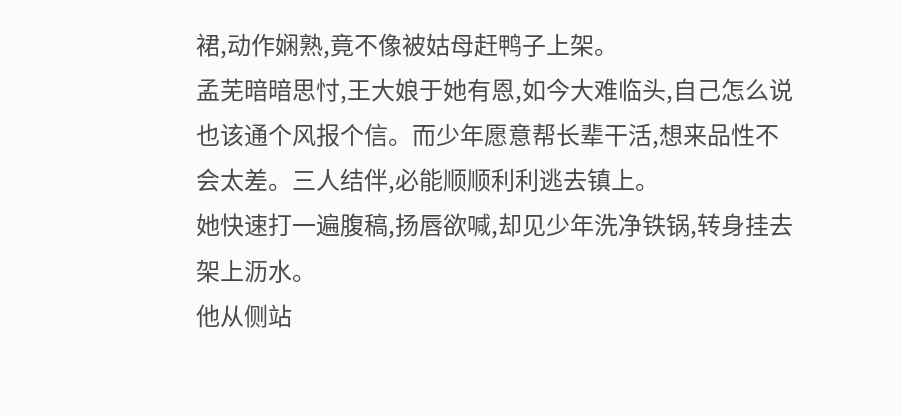裙,动作娴熟,竟不像被姑母赶鸭子上架。
孟芜暗暗思忖,王大娘于她有恩,如今大难临头,自己怎么说也该通个风报个信。而少年愿意帮长辈干活,想来品性不会太差。三人结伴,必能顺顺利利逃去镇上。
她快速打一遍腹稿,扬唇欲喊,却见少年洗净铁锅,转身挂去架上沥水。
他从侧站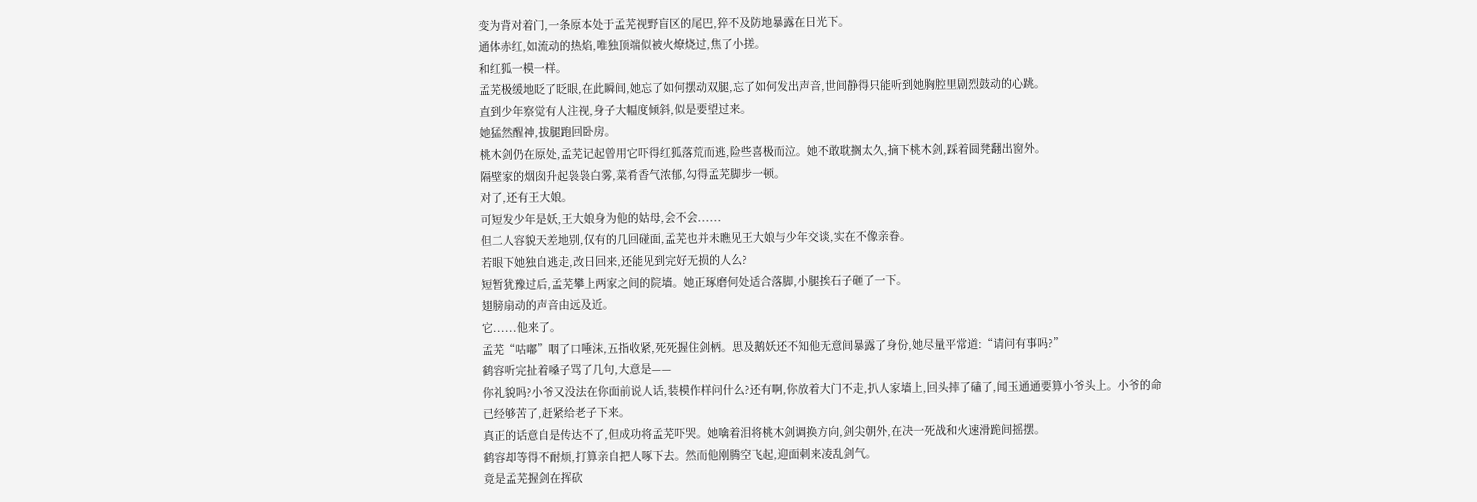变为背对着门,一条原本处于孟芜视野盲区的尾巴,猝不及防地暴露在日光下。
通体赤红,如流动的热焰,唯独顶端似被火燎烧过,焦了小搓。
和红狐一模一样。
孟芜极缓地眨了眨眼,在此瞬间,她忘了如何摆动双腿,忘了如何发出声音,世间静得只能听到她胸腔里剧烈鼓动的心跳。
直到少年察觉有人注视,身子大幅度倾斜,似是要望过来。
她猛然醒神,拔腿跑回卧房。
桃木剑仍在原处,孟芜记起曾用它吓得红狐落荒而逃,险些喜极而泣。她不敢耽搁太久,摘下桃木剑,踩着圆凳翻出窗外。
隔壁家的烟囱升起袅袅白雾,菜肴香气浓郁,勾得孟芜脚步一顿。
对了,还有王大娘。
可短发少年是妖,王大娘身为他的姑母,会不会......
但二人容貌天差地别,仅有的几回碰面,孟芜也并未瞧见王大娘与少年交谈,实在不像亲眷。
若眼下她独自逃走,改日回来,还能见到完好无损的人么?
短暂犹豫过后,孟芜攀上两家之间的院墙。她正琢磨何处适合落脚,小腿挨石子砸了一下。
翅膀扇动的声音由远及近。
它......他来了。
孟芜“咕嘟”咽了口唾沫,五指收紧,死死握住剑柄。思及鹅妖还不知他无意间暴露了身份,她尽量平常道:“请问有事吗?”
鹤容听完扯着嗓子骂了几句,大意是——
你礼貌吗?小爷又没法在你面前说人话,装模作样问什么?还有啊,你放着大门不走,扒人家墙上,回头摔了磕了,闻玉通通要算小爷头上。小爷的命已经够苦了,赶紧给老子下来。
真正的话意自是传达不了,但成功将孟芜吓哭。她噙着泪将桃木剑调换方向,剑尖朝外,在决一死战和火速滑跪间摇摆。
鹤容却等得不耐烦,打算亲自把人啄下去。然而他刚腾空飞起,迎面刺来凌乱剑气。
竟是孟芜握剑在挥砍